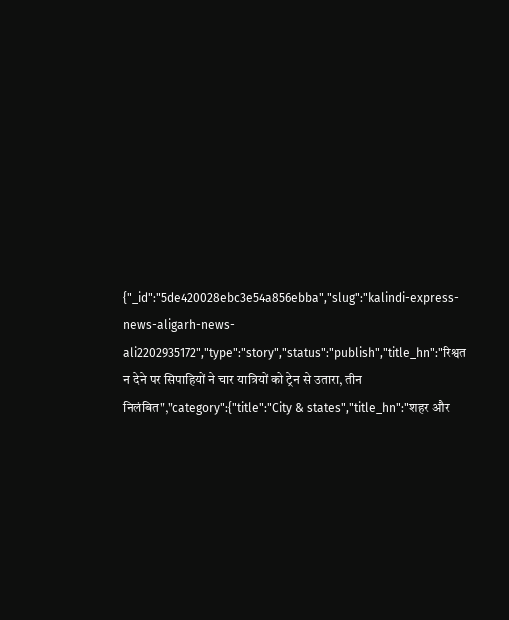{"_id":"5de420028ebc3e54a856ebba","slug":"kalindi-express-news-aligarh-news-ali2202935172","type":"story","status":"publish","title_hn":"रिश्वत न देने पर सिपाहियों ने चार यात्रियों को ट्रेन से उतारा, तीन निलंबित","category":{"title":"City & states","title_hn":"शहर और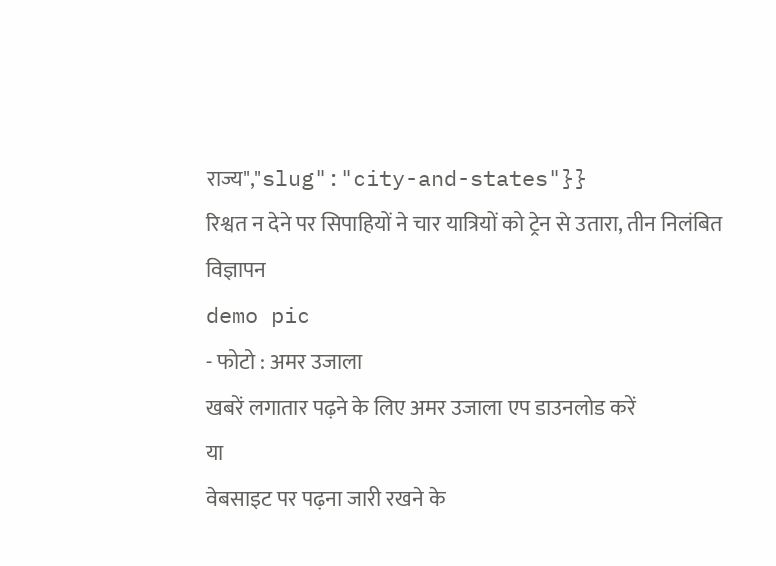राज्य","slug":"city-and-states"}}
रिश्वत न देने पर सिपाहियों ने चार यात्रियों को ट्रेन से उतारा, तीन निलंबित
विज्ञापन
demo pic
- फोटो : अमर उजाला
खबरें लगातार पढ़ने के लिए अमर उजाला एप डाउनलोड करें
या
वेबसाइट पर पढ़ना जारी रखने के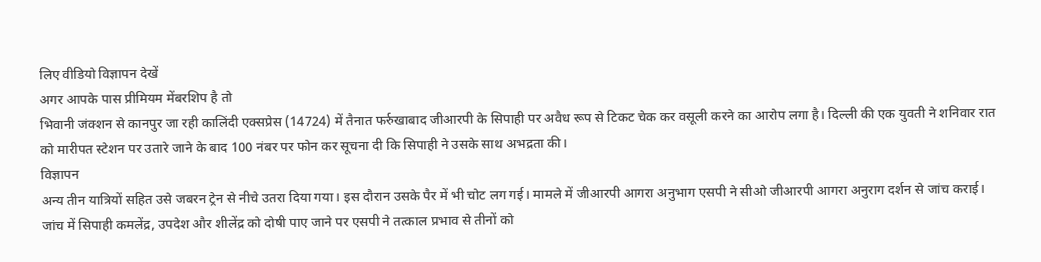लिए वीडियो विज्ञापन देखें
अगर आपके पास प्रीमियम मेंबरशिप है तो
भिवानी जंक्शन से कानपुर जा रही कालिंदी एक्सप्रेस (14724) में तैनात फर्रुखाबाद जीआरपी के सिपाही पर अवैध रूप से टिकट चेक कर वसूली करने का आरोप लगा है। दिल्ली की एक युवती ने शनिवार रात को मारीपत स्टेशन पर उतारे जाने के बाद 100 नंबर पर फोन कर सूचना दी कि सिपाही ने उसके साथ अभद्रता की।
विज्ञापन
अन्य तीन यात्रियों सहित उसे जबरन ट्रेन से नीचे उतरा दिया गया। इस दौरान उसके पैर में भी चोट लग गई। मामले में जीआरपी आगरा अनुभाग एसपी ने सीओ जीआरपी आगरा अनुराग दर्शन से जांच कराई। जांच में सिपाही कमलेंद्र, उपदेश और शीलेंद्र को दोषी पाए जाने पर एसपी ने तत्काल प्रभाव से तीनों को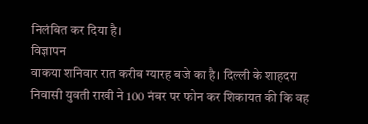निलंबित कर दिया है।
विज्ञापन
वाकया शनिवार रात करीब ग्यारह बजे का है। दिल्ली के शाहदरा निवासी युवती राखी ने 100 नंबर पर फोन कर शिकायत की कि वह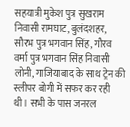सहयात्री मुकेश पुत्र सुखराम निवासी रामघाट, बुलंदशहर, सौरभ पुत्र भगवान सिंह, गौरव वर्मा पुत्र भगवान सिंह निवासी लोनी, गाजियाबाद के साथ ट्रेन की स्लीपर बोगी में सफर कर रही थी। सभी के पास जनरल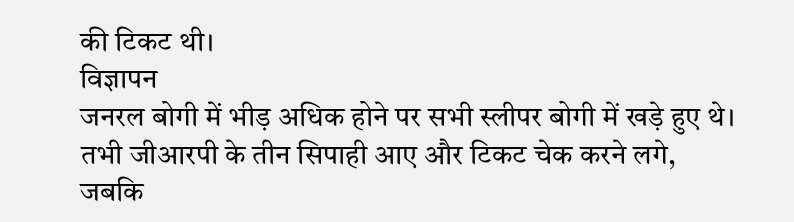की टिकट थी।
विज्ञापन
जनरल बोगी में भीड़ अधिक होने पर सभी स्लीपर बोगी में खड़े हुए थे। तभी जीआरपी के तीन सिपाही आए और टिकट चेक करने लगे, जबकि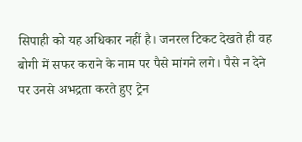सिपाही को यह अधिकार नहीं है। जनरल टिकट देखते ही वह बोगी में सफर कराने के नाम पर पैसे मांगने लगे। पैसे न देने पर उनसे अभद्रता करते हुए ट्रेन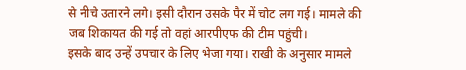से नीचे उतारने लगे। इसी दौरान उसके पैर में चोट लग गई। मामले की जब शिकायत की गई तो वहां आरपीएफ की टीम पहुंची।
इसके बाद उन्हें उपचार के लिए भेजा गया। राखी के अनुसार मामले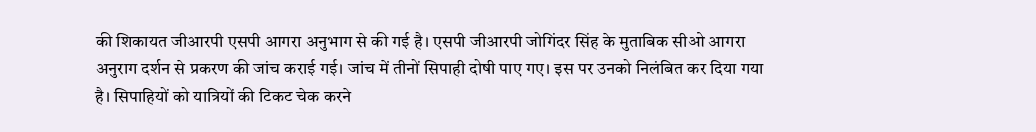की शिकायत जीआरपी एसपी आगरा अनुभाग से की गई है। एसपी जीआरपी जोगिंदर सिंह के मुताबिक सीओ आगरा अनुराग दर्शन से प्रकरण की जांच कराई गई। जांच में तीनों सिपाही दोषी पाए गए। इस पर उनको निलंबित कर दिया गया है। सिपाहियों को यात्रियों की टिकट चेक करने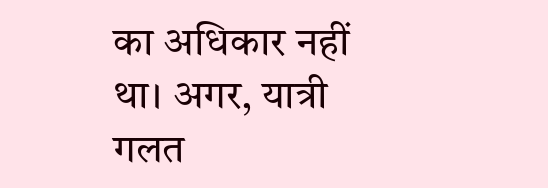का अधिकार नहीं था। अगर, यात्री गलत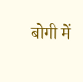बोगी में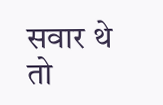सवार थे तो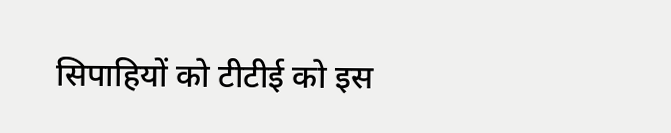सिपाहियों को टीटीई को इस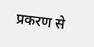प्रकरण से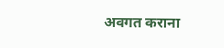अवगत कराना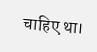चाहिए था।